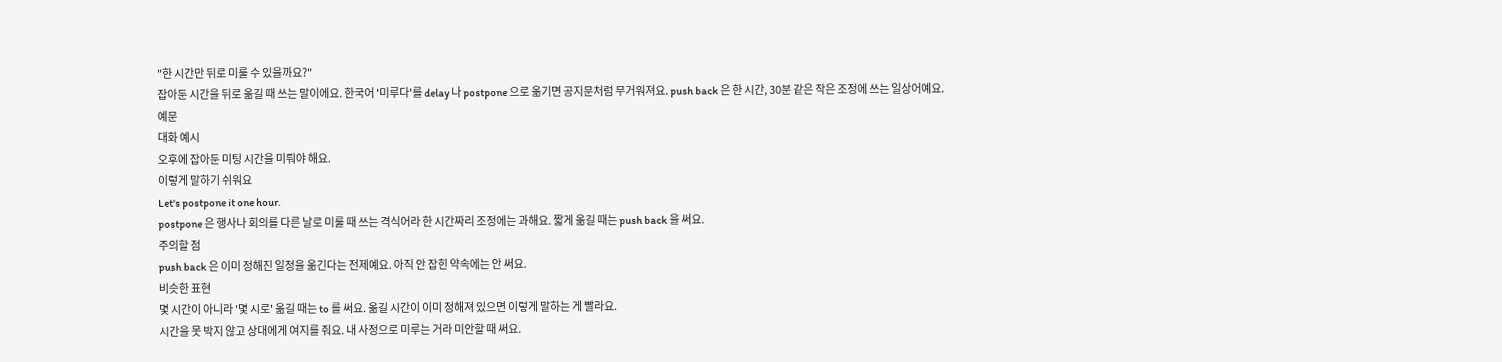"한 시간만 뒤로 미룰 수 있을까요?"
잡아둔 시간을 뒤로 옮길 때 쓰는 말이에요. 한국어 '미루다'를 delay 나 postpone 으로 옮기면 공지문처럼 무거워져요. push back 은 한 시간, 30분 같은 작은 조정에 쓰는 일상어예요.
예문
대화 예시
오후에 잡아둔 미팅 시간을 미뤄야 해요.
이렇게 말하기 쉬워요
Let's postpone it one hour.
postpone 은 행사나 회의를 다른 날로 미룰 때 쓰는 격식어라 한 시간짜리 조정에는 과해요. 짧게 옮길 때는 push back 을 써요.
주의할 점
push back 은 이미 정해진 일정을 옮긴다는 전제예요. 아직 안 잡힌 약속에는 안 써요.
비슷한 표현
몇 시간이 아니라 '몇 시로' 옮길 때는 to 를 써요. 옮길 시간이 이미 정해져 있으면 이렇게 말하는 게 빨라요.
시간을 못 박지 않고 상대에게 여지를 줘요. 내 사정으로 미루는 거라 미안할 때 써요.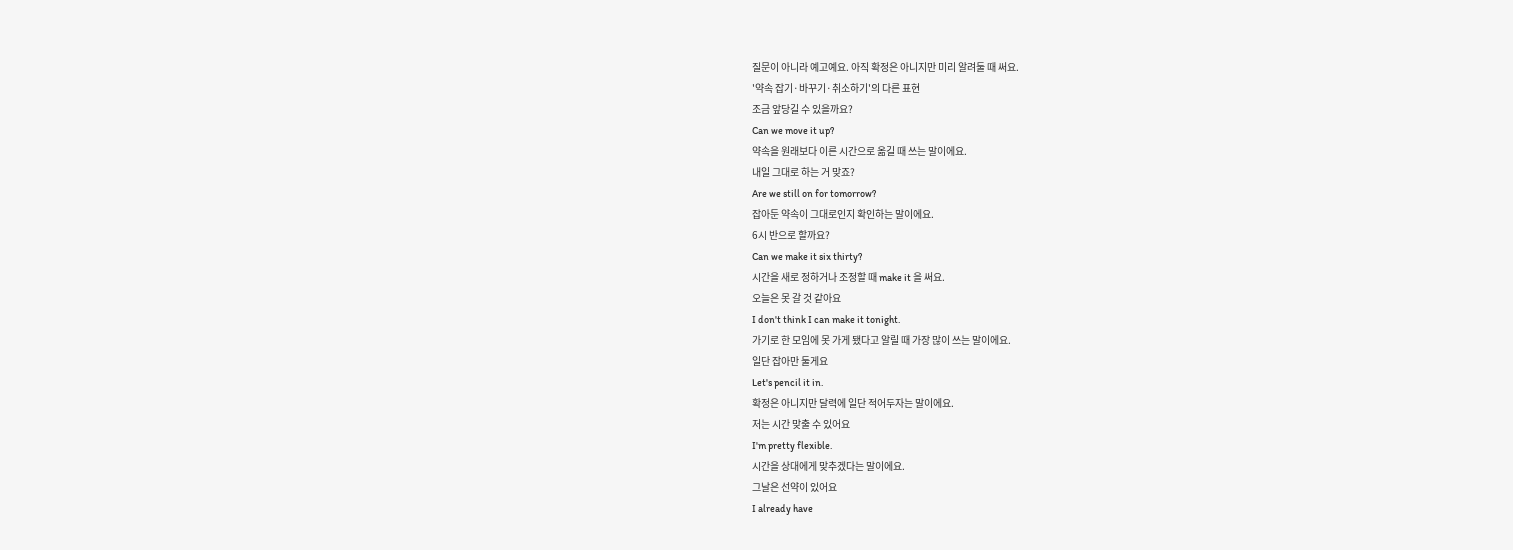질문이 아니라 예고예요. 아직 확정은 아니지만 미리 알려둘 때 써요.
'약속 잡기·바꾸기·취소하기'의 다른 표현
조금 앞당길 수 있을까요?
Can we move it up?
약속을 원래보다 이른 시간으로 옮길 때 쓰는 말이에요.
내일 그대로 하는 거 맞죠?
Are we still on for tomorrow?
잡아둔 약속이 그대로인지 확인하는 말이에요.
6시 반으로 할까요?
Can we make it six thirty?
시간을 새로 정하거나 조정할 때 make it 을 써요.
오늘은 못 갈 것 같아요
I don't think I can make it tonight.
가기로 한 모임에 못 가게 됐다고 알릴 때 가장 많이 쓰는 말이에요.
일단 잡아만 둘게요
Let's pencil it in.
확정은 아니지만 달력에 일단 적어두자는 말이에요.
저는 시간 맞출 수 있어요
I'm pretty flexible.
시간을 상대에게 맞추겠다는 말이에요.
그날은 선약이 있어요
I already have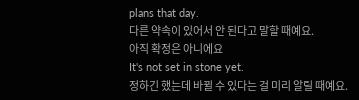plans that day.
다른 약속이 있어서 안 된다고 말할 때예요.
아직 확정은 아니에요
It's not set in stone yet.
정하긴 했는데 바뀔 수 있다는 걸 미리 알릴 때예요.